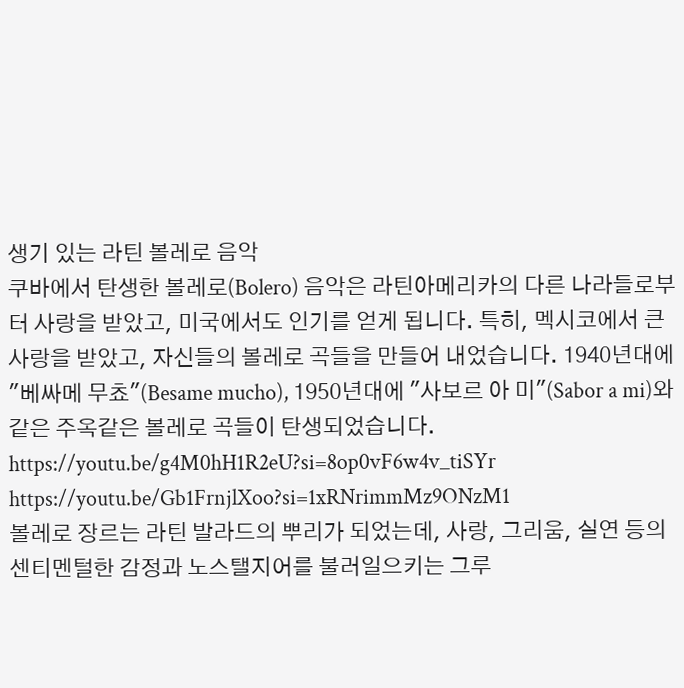생기 있는 라틴 볼레로 음악
쿠바에서 탄생한 볼레로(Bolero) 음악은 라틴아메리카의 다른 나라들로부터 사랑을 받았고, 미국에서도 인기를 얻게 됩니다. 특히, 멕시코에서 큰 사랑을 받았고, 자신들의 볼레로 곡들을 만들어 내었습니다. 1940년대에 "베싸메 무쵸"(Besame mucho), 1950년대에 "사보르 아 미"(Sabor a mi)와 같은 주옥같은 볼레로 곡들이 탄생되었습니다.
https://youtu.be/g4M0hH1R2eU?si=8op0vF6w4v_tiSYr
https://youtu.be/Gb1FrnjlXoo?si=1xRNrimmMz9ONzM1
볼레로 장르는 라틴 발라드의 뿌리가 되었는데, 사랑, 그리움, 실연 등의 센티멘털한 감정과 노스탤지어를 불러일으키는 그루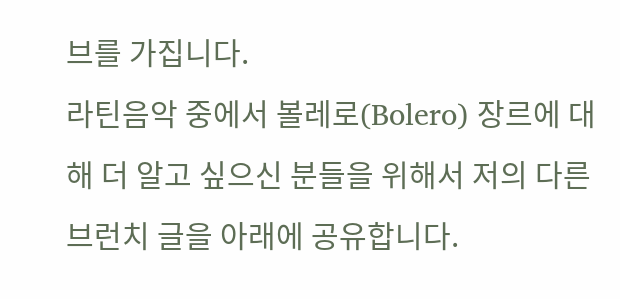브를 가집니다.
라틴음악 중에서 볼레로(Bolero) 장르에 대해 더 알고 싶으신 분들을 위해서 저의 다른 브런치 글을 아래에 공유합니다.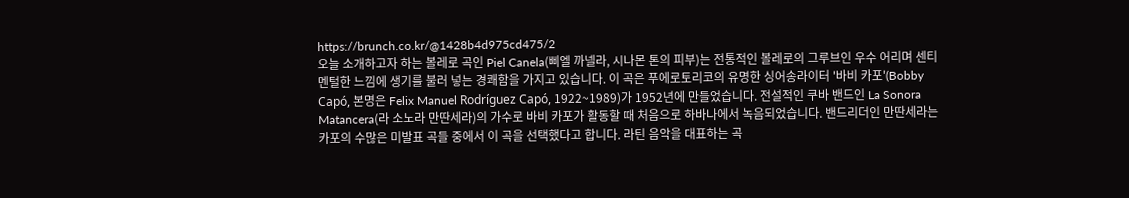https://brunch.co.kr/@1428b4d975cd475/2
오늘 소개하고자 하는 볼레로 곡인 Piel Canela(삐엘 까넬라, 시나몬 톤의 피부)는 전통적인 볼레로의 그루브인 우수 어리며 센티멘털한 느낌에 생기를 불러 넣는 경쾌함을 가지고 있습니다. 이 곡은 푸에로토리코의 유명한 싱어송라이터 '바비 카포'(Bobby Capó, 본명은 Felix Manuel Rodríguez Capó, 1922~1989)가 1952년에 만들었습니다. 전설적인 쿠바 밴드인 La Sonora Matancera(라 소노라 만딴세라)의 가수로 바비 카포가 활동할 때 처음으로 하바나에서 녹음되었습니다. 밴드리더인 만딴세라는 카포의 수많은 미발표 곡들 중에서 이 곡을 선택했다고 합니다. 라틴 음악을 대표하는 곡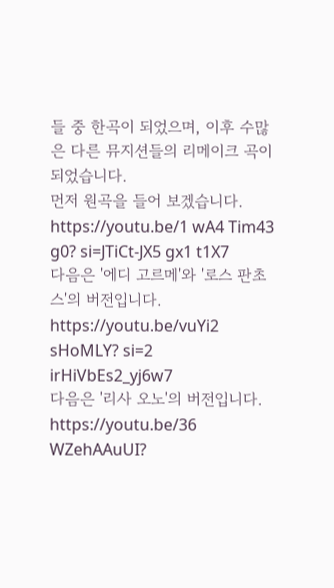들 중 한곡이 되었으며, 이후 수많은 다른 뮤지션들의 리메이크 곡이 되었습니다.
먼저 원곡을 들어 보겠습니다.
https://youtu.be/1 wA4 Tim43 g0? si=JTiCt-JX5 gx1 t1X7
다음은 '에디 고르메'와 '로스 판초스'의 버전입니다.
https://youtu.be/vuYi2 sHoMLY? si=2 irHiVbEs2_yj6w7
다음은 '리사 오노'의 버전입니다.
https://youtu.be/36 WZehAAuUI?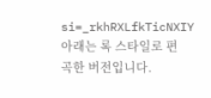si=_rkhRXLfkTicNXIY
아래는 록 스타일로 편곡한 버전입니다.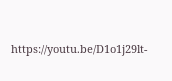https://youtu.be/D1o1j29lt-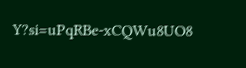Y?si=uPqRBe-xCQWu8UO8